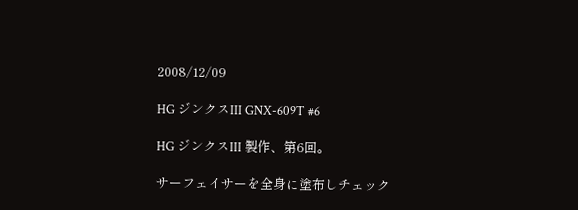2008/12/09

HG ジンクスIII GNX-609T #6

HG ジンクスIII 製作、第6回。

サーフェイサーを全身に塗布しチェック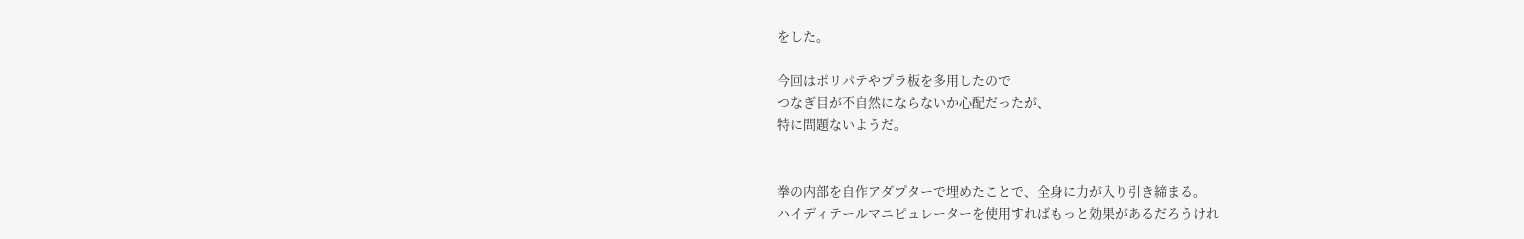をした。

今回はポリパテやプラ板を多用したので
つなぎ目が不自然にならないか心配だったが、
特に問題ないようだ。


拳の内部を自作アダプターで埋めたことで、全身に力が入り引き締まる。
ハイディテールマニピュレーターを使用すればもっと効果があるだろうけれ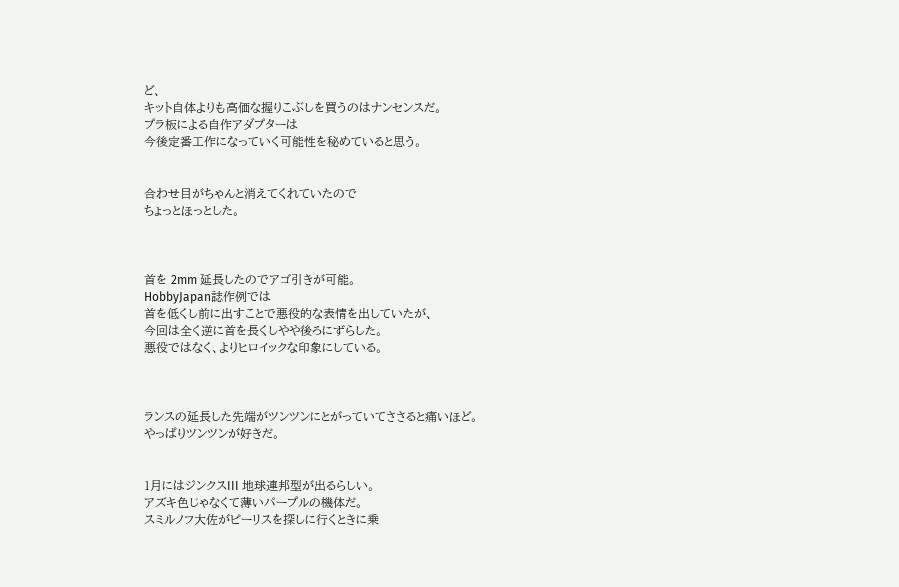ど、
キット自体よりも高価な握りこぶしを買うのはナンセンスだ。
プラ板による自作アダプターは
今後定番工作になっていく可能性を秘めていると思う。


合わせ目がちゃんと消えてくれていたので
ちょっとほっとした。



首を 2mm 延長したのでアゴ引きが可能。
HobbyJapan誌作例では
首を低くし前に出すことで悪役的な表情を出していたが、
今回は全く逆に首を長くしやや後ろにずらした。
悪役ではなく、よりヒロイックな印象にしている。



ランスの延長した先端がツンツンにとがっていてささると痛いほど。
やっぱりツンツンが好きだ。


1月にはジンクスIII 地球連邦型が出るらしい。
アズキ色じゃなくて薄いパープルの機体だ。
スミルノフ大佐がピーリスを探しに行くときに乗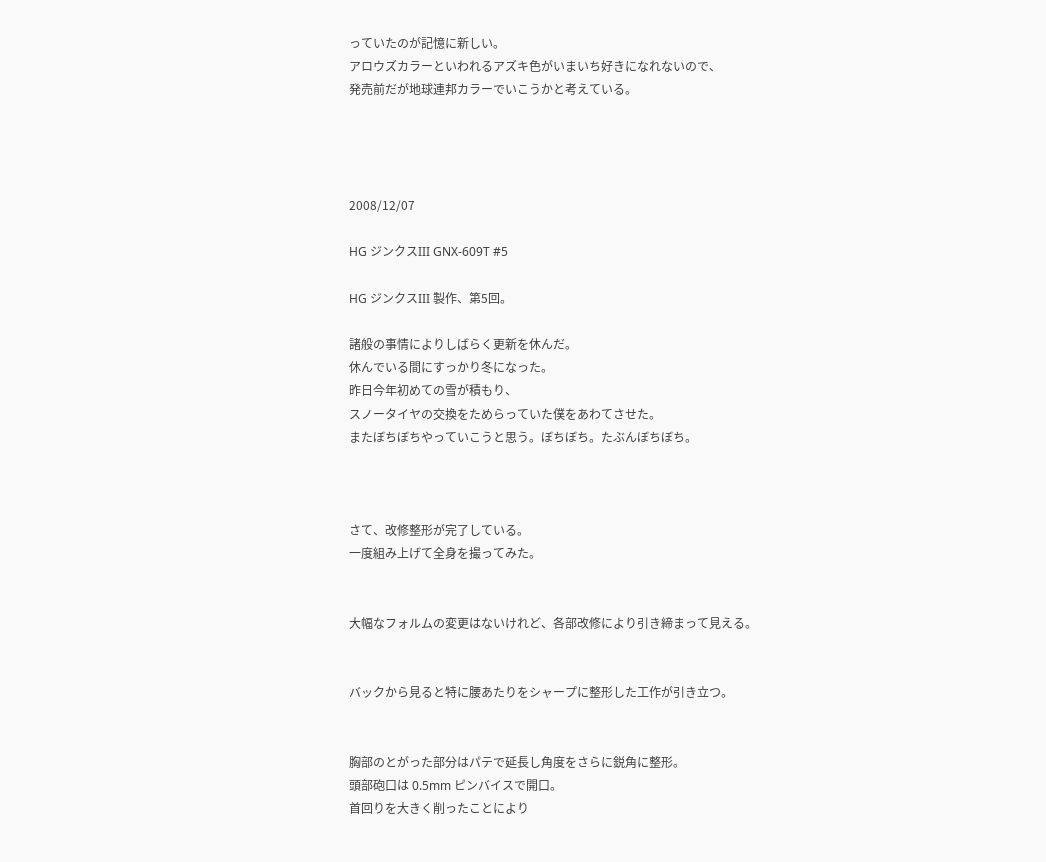っていたのが記憶に新しい。
アロウズカラーといわれるアズキ色がいまいち好きになれないので、
発売前だが地球連邦カラーでいこうかと考えている。




2008/12/07

HG ジンクスIII GNX-609T #5

HG ジンクスIII 製作、第5回。

諸般の事情によりしばらく更新を休んだ。
休んでいる間にすっかり冬になった。
昨日今年初めての雪が積もり、
スノータイヤの交換をためらっていた僕をあわてさせた。
またぼちぼちやっていこうと思う。ぼちぼち。たぶんぼちぼち。



さて、改修整形が完了している。
一度組み上げて全身を撮ってみた。


大幅なフォルムの変更はないけれど、各部改修により引き締まって見える。


バックから見ると特に腰あたりをシャープに整形した工作が引き立つ。


胸部のとがった部分はパテで延長し角度をさらに鋭角に整形。
頭部砲口は 0.5mm ピンバイスで開口。
首回りを大きく削ったことにより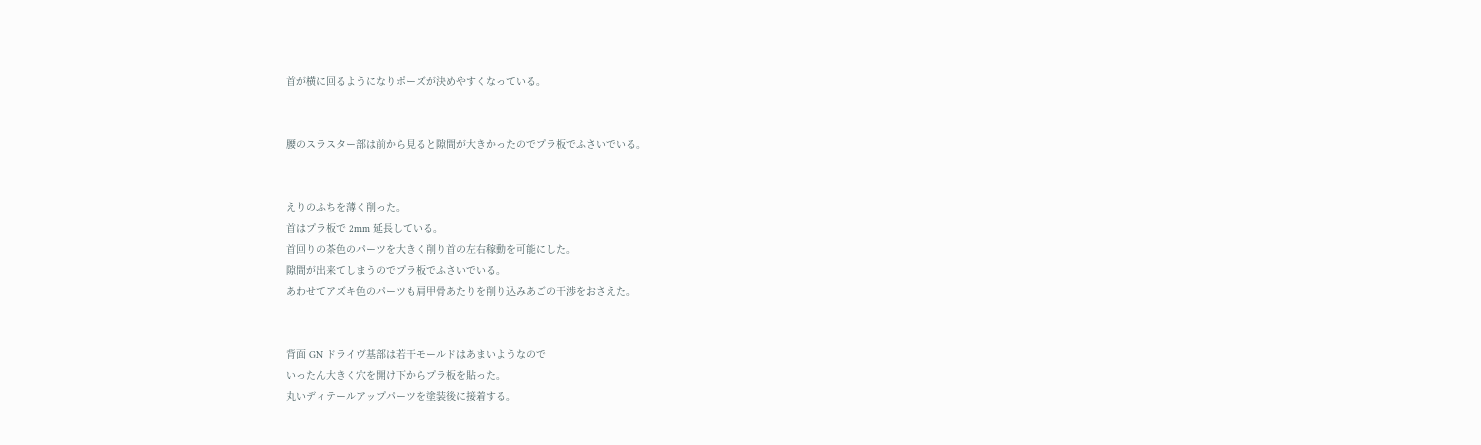首が横に回るようになりポーズが決めやすくなっている。


腰のスラスター部は前から見ると隙間が大きかったのでプラ板でふさいでいる。


えりのふちを薄く削った。
首はプラ板で 2mm 延長している。
首回りの茶色のパーツを大きく削り首の左右稼動を可能にした。
隙間が出来てしまうのでプラ板でふさいでいる。
あわせてアズキ色のパーツも肩甲骨あたりを削り込みあごの干渉をおさえた。


背面 GN ドライヴ基部は若干モールドはあまいようなので
いったん大きく穴を開け下からプラ板を貼った。
丸いディテールアップパーツを塗装後に接着する。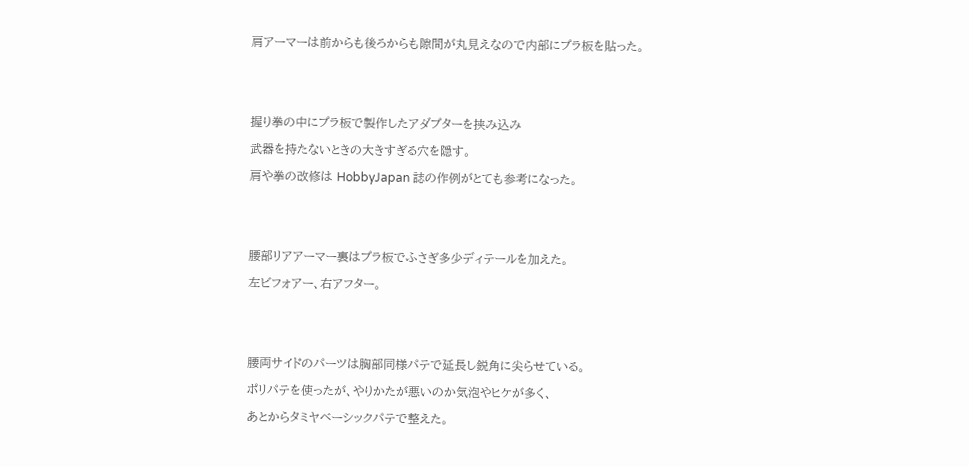肩アーマーは前からも後ろからも隙間が丸見えなので内部にプラ板を貼った。


握り拳の中にプラ板で製作したアダプターを挟み込み
武器を持たないときの大きすぎる穴を隠す。
肩や拳の改修は HobbyJapan 誌の作例がとても参考になった。


腰部リアアーマー裏はプラ板でふさぎ多少ディテールを加えた。
左ビフォアー、右アフター。


腰両サイドのパーツは胸部同様パテで延長し鋭角に尖らせている。
ポリパテを使ったが、やりかたが悪いのか気泡やヒケが多く、
あとからタミヤベーシックパテで整えた。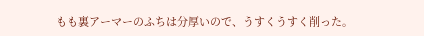もも裏アーマーのふちは分厚いので、うすくうすく削った。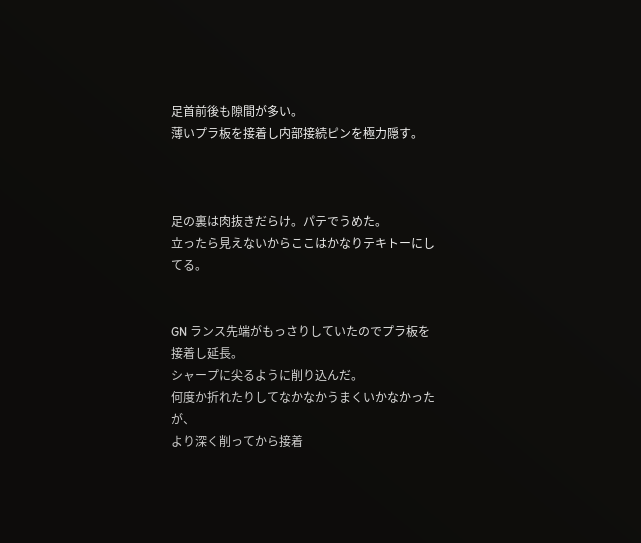足首前後も隙間が多い。
薄いプラ板を接着し内部接続ピンを極力隠す。



足の裏は肉抜きだらけ。パテでうめた。
立ったら見えないからここはかなりテキトーにしてる。


GN ランス先端がもっさりしていたのでプラ板を接着し延長。
シャープに尖るように削り込んだ。
何度か折れたりしてなかなかうまくいかなかったが、
より深く削ってから接着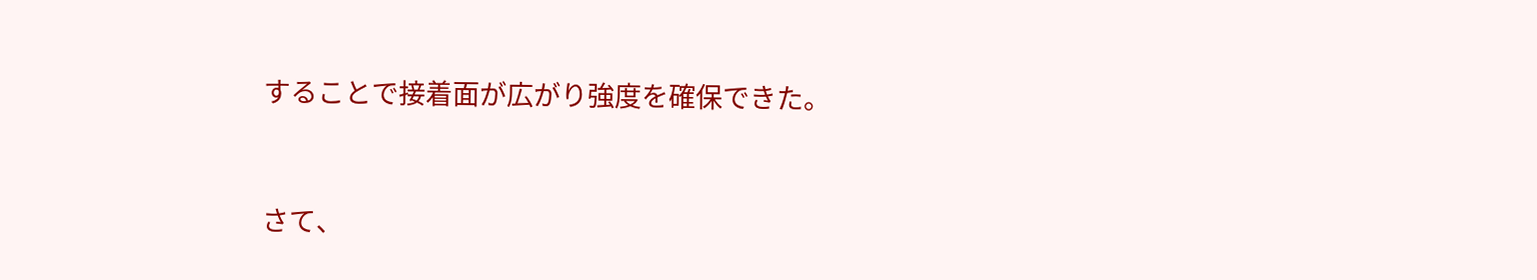することで接着面が広がり強度を確保できた。


さて、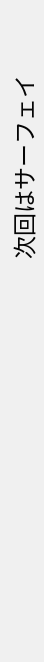次回はサーフェイ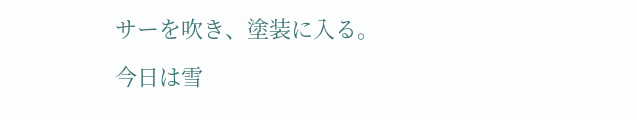サーを吹き、塗装に入る。

今日は雪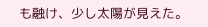も融け、少し太陽が見えた。